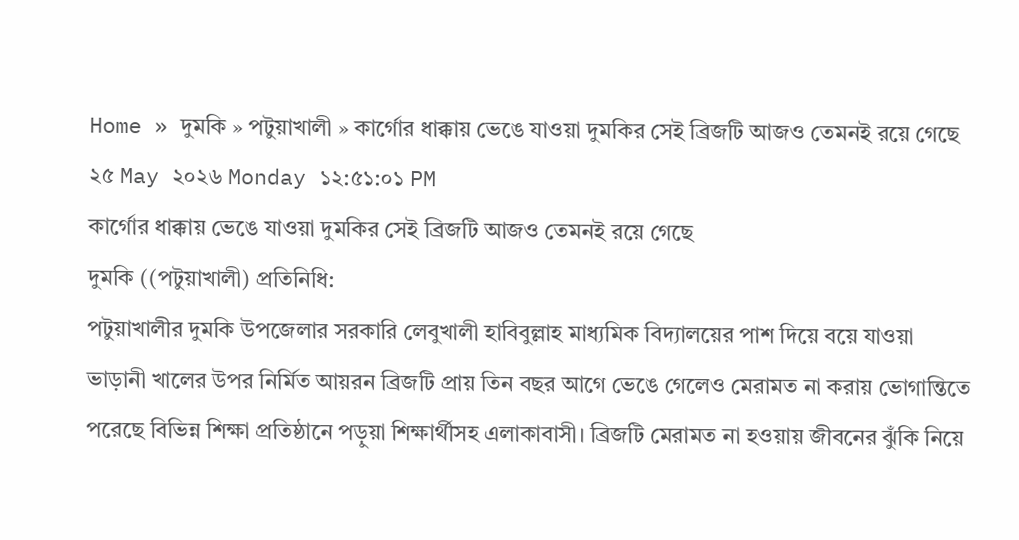Home » দুমকি » পটুয়াখালী » কার্গোর ধাক্কায় ভেঙে যাওয়া দুমকির সেই ব্রিজটি আজও তেমনই রয়ে গেছে
২৫ May ২০২৬ Monday ১২:৫১:০১ PM
কার্গোর ধাক্কায় ভেঙে যাওয়া দুমকির সেই ব্রিজটি আজও তেমনই রয়ে গেছে
দুমকি ((পটুয়াখালী) প্রতিনিধি:
পটুয়াখালীর দুমকি উপজেলার সরকারি লেবুখালী হাবিবুল্লাহ মাধ্যমিক বিদ্যালয়ের পাশ দিয়ে বয়ে যাওয়া ভাড়ানী খালের উপর নির্মিত আয়রন ব্রিজটি প্রায় তিন বছর আগে ভেঙে গেলেও মেরামত না করায় ভোগান্তিতে পরেছে বিভিন্ন শিক্ষা প্রতিষ্ঠানে পড়ুয়া শিক্ষার্থীসহ এলাকাবাসী। ব্রিজটি মেরামত না হওয়ায় জীবনের ঝুঁকি নিয়ে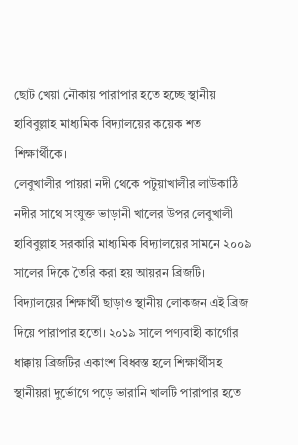ছোট খেয়া নৌকায় পারাপার হতে হচ্ছে স্থানীয় হাবিবুল্লাহ মাধ্যমিক বিদ্যালয়ের কয়েক শত শিক্ষার্থীকে।
লেবুখালীর পায়রা নদী থেকে পটুয়াখালীর লাউকাঠি নদীর সাথে সংযুক্ত ভাড়ানী খালের উপর লেবুখালী হাবিবুল্লাহ সরকারি মাধ্যমিক বিদ্যালয়ের সামনে ২০০৯ সালের দিকে তৈরি করা হয় আয়রন ব্রিজটি। বিদ্যালয়ের শিক্ষার্থী ছাড়াও স্থানীয় লোকজন এই ব্রিজ দিয়ে পারাপার হতো। ২০১৯ সালে পণ্যবাহী কার্গোর ধাক্কায় ব্রিজটির একাংশ বিধ্বস্ত হলে শিক্ষার্থীসহ স্থানীয়রা দুর্ভোগে পড়ে ভারানি খালটি পারাপার হতে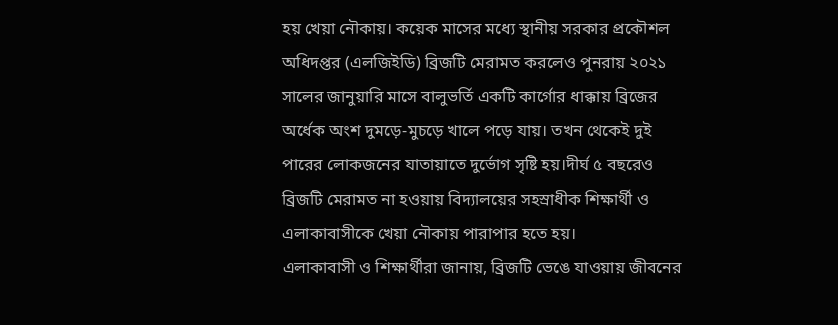হয় খেয়া নৌকায়। কয়েক মাসের মধ্যে স্থানীয় সরকার প্রকৌশল অধিদপ্তর (এলজিইডি) ব্রিজটি মেরামত করলেও পুনরায় ২০২১ সালের জানুয়ারি মাসে বালুভর্তি একটি কার্গোর ধাক্কায় ব্রিজের অর্ধেক অংশ দুমড়ে-মুচড়ে খালে পড়ে যায়। তখন থেকেই দুই পারের লোকজনের যাতায়াতে দুর্ভোগ সৃষ্টি হয়।দীর্ঘ ৫ বছরেও ব্রিজটি মেরামত না হওয়ায় বিদ্যালয়ের সহস্রাধীক শিক্ষার্থী ও এলাকাবাসীকে খেয়া নৌকায় পারাপার হতে হয়।
এলাকাবাসী ও শিক্ষার্থীরা জানায়, ব্রিজটি ভেঙে যাওয়ায় জীবনের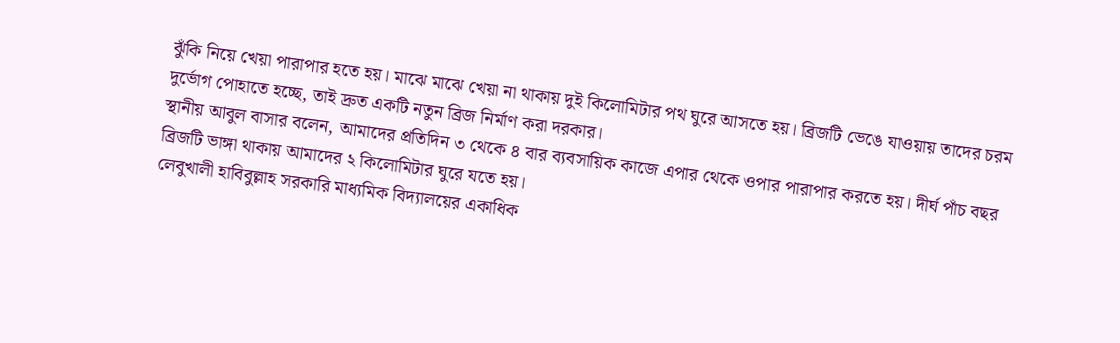ঝুঁকি নিয়ে খেয়া পারাপার হতে হয়। মাঝে মাঝে খেয়া না থাকায় দুই কিলোমিটার পথ ঘুরে আসতে হয়। ব্রিজটি ভেঙে যাওয়ায় তাদের চরম দুর্ভোগ পোহাতে হচ্ছে, তাই দ্রুত একটি নতুন ব্রিজ নির্মাণ করা দরকার।
স্থানীয় আবুল বাসার বলেন, আমাদের প্রতিদিন ৩ থেকে ৪ বার ব্যবসায়িক কাজে এপার থেকে ওপার পারাপার করতে হয়। দীর্ঘ পাঁচ বছর ব্রিজটি ভাঙ্গা থাকায় আমাদের ২ কিলোমিটার ঘুরে যতে হয়।
লেবুখালী হাবিবুল্লাহ সরকারি মাধ্যমিক বিদ্যালয়ের একাধিক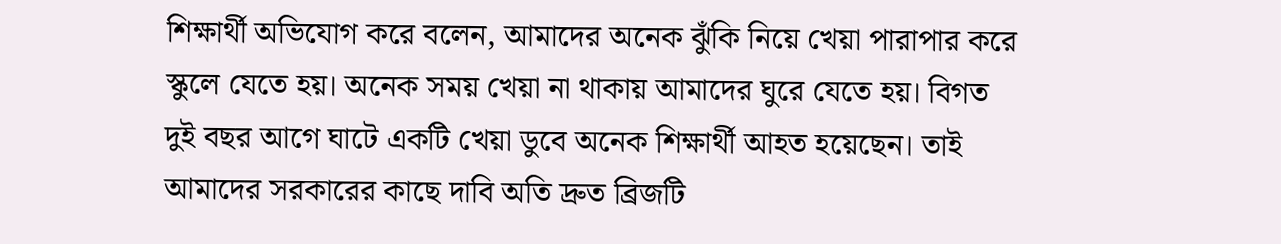শিক্ষার্থী অভিযোগ করে বলেন, আমাদের অনেক ঝুঁকি নিয়ে খেয়া পারাপার করে স্কুলে যেতে হয়। অনেক সময় খেয়া না থাকায় আমাদের ঘুরে যেতে হয়। বিগত দুই বছর আগে ঘাটে একটি খেয়া ডুবে অনেক শিক্ষার্থী আহত হয়েছেন। তাই আমাদের সরকারের কাছে দাবি অতি দ্রুত ব্রিজটি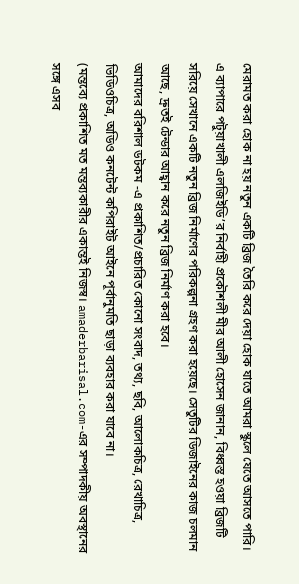মেরামত করা হোক না হয় নতুন একটি ব্রিজ তৈরি করে দেয়া হোক যাতে আমরা স্কুলে যেতে আসতে পারি।
এ ব্যাপারে পটুয়াখালী এলজিইডি’র নির্বাহী প্রকৌশলী মীর আলী হোসেন জানান, বিধ্বস্ত হওয়া ব্রিজটি সরিয়ে সেখানে একটি নতুন ব্রিজ নির্মাণের পরিকল্পনা গ্রহণ করা হয়েছে। সেতুটির ডিজাইনের কাজ চলমান আছে, দ্রুতই টেন্ডার আহ্বান করে নতুন ব্রিজ নির্মাণ করা হবে।
আমাদের বরিশাল ডটকম -এ প্রকাশিত/প্রচারিত কোনো সংবাদ, তথ্য, ছবি, আলোকচিত্র, রেখাচিত্র, ভিডিওচিত্র, অডিও কনটেন্ট কপিরাইট আইনে পূর্বানুমতি ছাড়া ব্যবহার করা যাবে না।
(মন্তব্যে প্রকাশিত মত মন্তব্যকারীর একান্তই নিজস্ব। amaderbarisal.com-এর সম্পাদকীয় অবস্থানের সঙ্গে এসব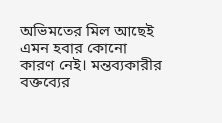অভিমতের মিল আছেই এমন হবার কোনো কারণ নেই। মন্তব্যকারীর বক্তব্যের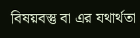বিষয়বস্তু বা এর যথার্থতা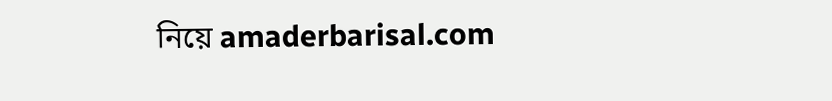নিয়ে amaderbarisal.com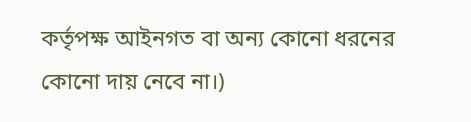কর্তৃপক্ষ আইনগত বা অন্য কোনো ধরনের কোনো দায় নেবে না।)